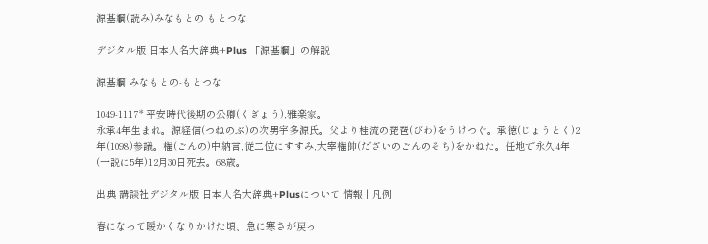源基綱(読み)みなもとの もとつな

デジタル版 日本人名大辞典+Plus 「源基綱」の解説

源基綱 みなもとの-もとつな

1049-1117* 平安時代後期の公卿(くぎょう),雅楽家。
永承4年生まれ。源経信(つねのぶ)の次男宇多源氏。父より桂流の琵琶(びわ)をうけつぐ。承徳(じょうとく)2年(1098)参議。権(ごんの)中納言,従二位にすすみ,大宰権帥(だざいのごんのそち)をかねた。任地で永久4年(一説に5年)12月30日死去。68歳。

出典 講談社デジタル版 日本人名大辞典+Plusについて 情報 | 凡例

春になって暖かくなりかけた頃、急に寒さが戻っ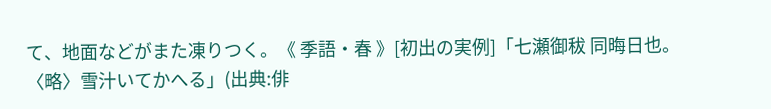て、地面などがまた凍りつく。《 季語・春 》[初出の実例]「七瀬御秡 同晦日也。〈略〉雪汁いてかへる」(出典:俳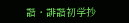諧・誹諧初学抄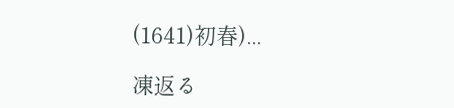(1641)初春)...

凍返る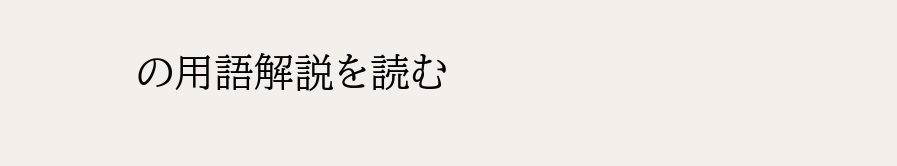の用語解説を読む